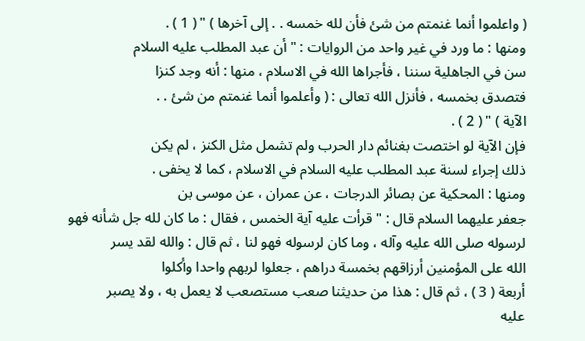( واعلموا أنما غنمتم من شئ فأن لله خمسه . . إلى آخرها ) " ( 1 ) .
ومنها : ما ورد في غير واحد من الروايات : " أن عبد المطلب عليه السلام
سن في الجاهلية سننا ، فأجراها الله في الاسلام ، منها : أنه وجد كنزا
فتصدق بخمسه ، فأنزل الله تعالى : ( وأعلموا أنما غنمتم من شئ . .
الآية ) " ( 2 ) .
فإن الآية لو اختصت بغنائم دار الحرب ولم تشمل مثل الكنز ، لم يكن
ذلك إجراء لسنة عبد المطلب عليه السلام في الاسلام ، كما لا يخفى .
ومنها : المحكية عن بصائر الدرجات ، عن عمران ، عن موسى بن
جعفر عليهما السلام قال : " قرأت عليه آية الخمس ، فقال : ما كان لله جل شأنه فهو
لرسوله صلى الله عليه وآله ، وما كان لرسوله فهو لنا ، ثم قال : والله لقد يسر
الله على المؤمنين أرزاقهم بخمسة دراهم ، جعلوا لربهم واحدا وأكلوا
أربعة ( 3 ) ، ثم قال : هذا من حديثنا صعب مستصعب لا يعمل به ، ولا يصبر
عليه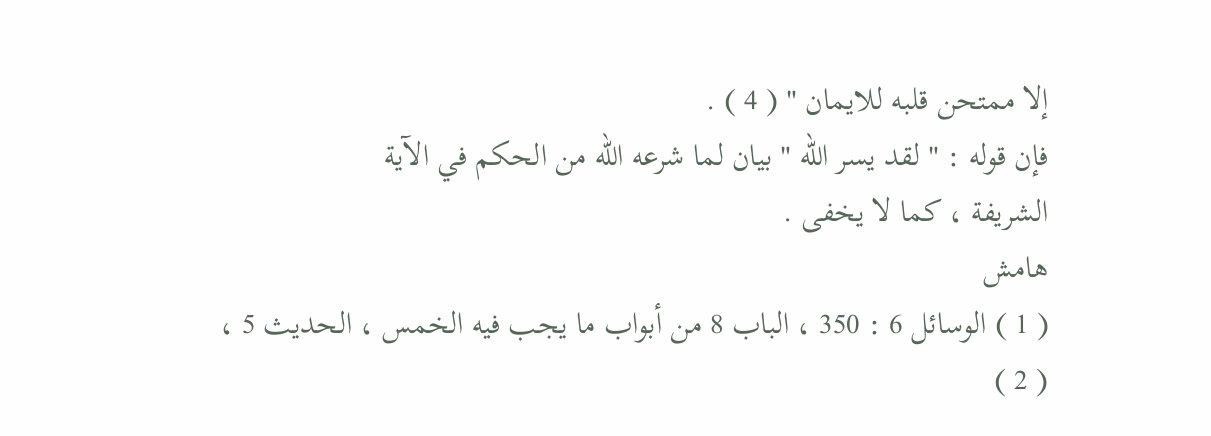إلا ممتحن قلبه للايمان " ( 4 ) .
فإن قوله : " لقد يسر الله " بيان لما شرعه الله من الحكم في الآية
الشريفة ، كما لا يخفى .
هامش
( 1 ) الوسائل 6 : 350 ، الباب 8 من أبواب ما يجب فيه الخمس ، الحديث 5 ،
( 2 )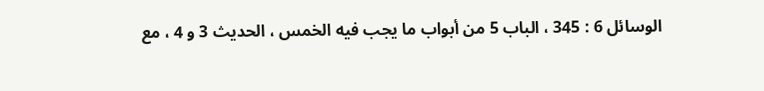الوسائل 6 : 345 ، الباب 5 من أبواب ما يجب فيه الخمس ، الحديث 3 و 4 ، مع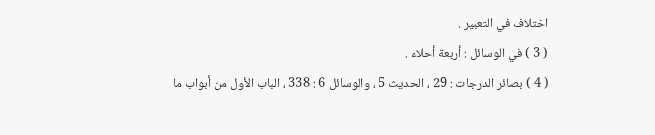اختلاف في التعبير .
( 3 ) في الوسائل : أربعة أحلاء .
( 4 ) بصائر الدرجات : 29 ، الحديث 5 ، والوسائل 6 : 338 ، الباب الأول من أبواب ما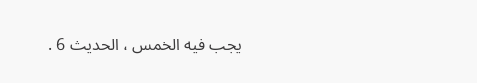يجب فيه الخمس ، الحديث 6 .